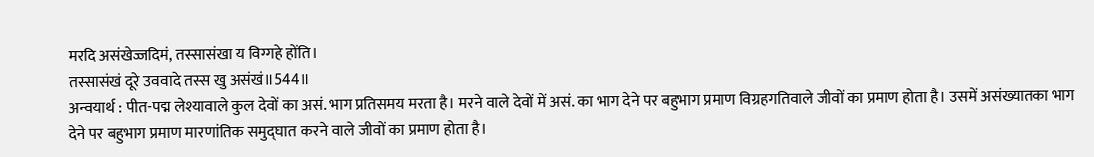मरदि असंखेज्जदिमं, तस्सासंखा य विग्गहे होंति।
तस्सासंखं दूरे उववादे तस्स खु असंखं॥544॥
अन्वयार्थ : पीत-पद्म लेश्यावाले कुल देवों का असं. भाग प्रतिसमय मरता है। मरने वाले देवों में असं. का भाग देने पर बहुभाग प्रमाण विग्रहगतिवाले जीवों का प्रमाण होता है। उसमें असंख्यातका भाग देने पर बहुभाग प्रमाण मारणांतिक समुद्घात करने वाले जीवों का प्रमाण होता है।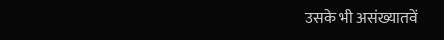उसके भी असंख्यातवें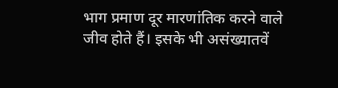भाग प्रमाण दूर मारणांतिक करने वाले जीव होते हैं। इसके भी असंख्यातवें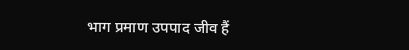भाग प्रमाण उपपाद जीव हैं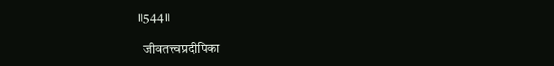॥544॥

  जीवतत्त्वप्रदीपिका